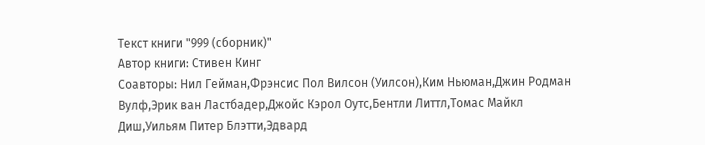Текст книги "999 (сборник)"
Автор книги: Стивен Кинг
Соавторы: Нил Гейман,Фрэнсис Пол Вилсон (Уилсон),Ким Ньюман,Джин Родман Вулф,Эрик ван Ластбадер,Джойс Кэрол Оутс,Бентли Литтл,Томас Майкл Диш,Уильям Питер Блэтти,Эдвард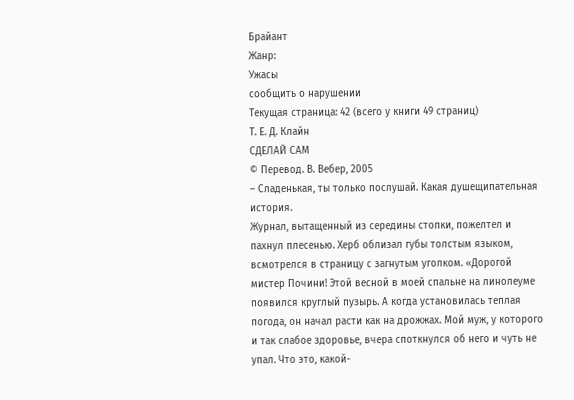Брайант
Жанр:
Ужасы
сообщить о нарушении
Текущая страница: 42 (всего у книги 49 страниц)
Т. Е. Д. Клайн
СДЕЛАЙ САМ
© Перевод. В. Вебер, 2005
– Сладенькая, ты только послушай. Какая душещипательная история.
Журнал, вытащенный из середины стопки, пожелтел и пахнул плесенью. Херб облизал губы толстым языком, всмотрелся в страницу с загнутым уголком. «Дорогой мистер Почини! Этой весной в моей спальне на линолеуме появился круглый пузырь. А когда установилась теплая погода, он начал расти как на дрожжах. Мой муж, у которого и так слабое здоровье, вчера споткнулся об него и чуть не упал. Что это, какой-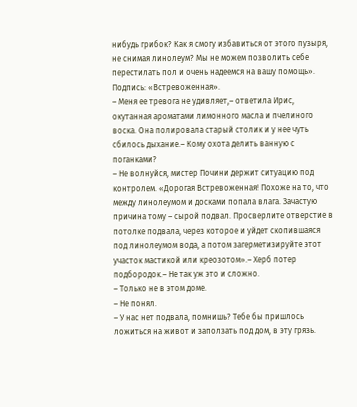нибудь грибок? Как я смогу избавиться от этого пузыря, не снимая линолеум? Мы не можем позволить себе перестилать пол и очень надеемся на вашу помощь». Подпись: «Встревоженная».
– Меня ее тревога не удивляет,– ответила Ирис, окутанная ароматами лимонного масла и пчелиного воска. Она полировала старый столик и у нее чуть сбилось дыхание.– Кому охота делить ванную с поганками?
– Не волнуйся, мистер Почини держит ситуацию под контролем. «Дорогая Встревоженная! Похоже на то, что между линолеумом и досками попала влага. Зачастую причина тому – сырой подвал. Просверлите отверстие в потолке подвала, через которое и уйдет скопившаяся под линолеумом вода, а потом загерметизируйте этот участок мастикой или креозотом».– Херб потер подбородок.– Не так уж это и сложно.
– Только не в этом доме.
– Не понял.
– У нас нет подвала, помнишь? Тебе бы пришлось ложиться на живот и заползать под дом, в эту грязь.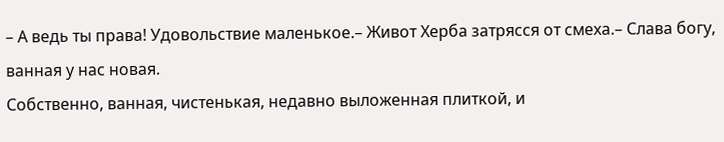– А ведь ты права! Удовольствие маленькое.– Живот Херба затрясся от смеха.– Слава богу, ванная у нас новая.
Собственно, ванная, чистенькая, недавно выложенная плиткой, и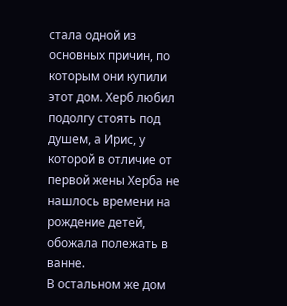стала одной из основных причин, по которым они купили этот дом. Херб любил подолгу стоять под душем, а Ирис, у которой в отличие от первой жены Херба не нашлось времени на рождение детей, обожала полежать в ванне.
В остальном же дом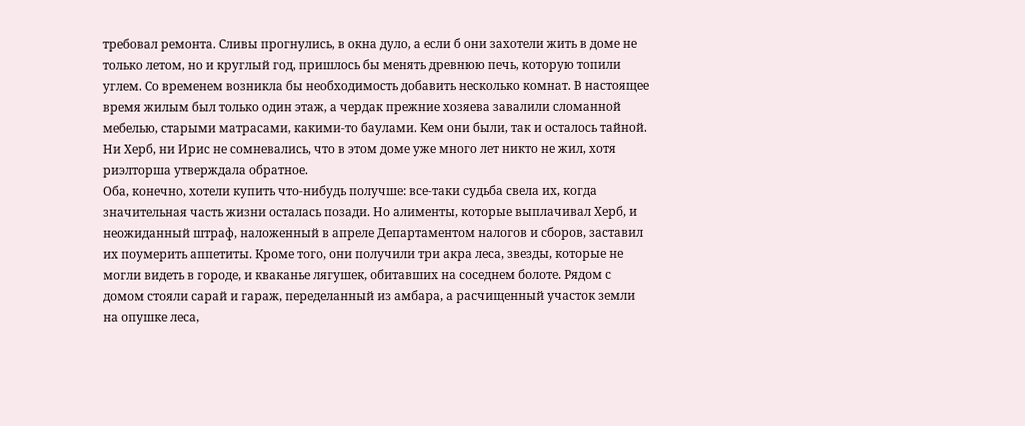требовал ремонта. Сливы прогнулись, в окна дуло, а если б они захотели жить в доме не только летом, но и круглый год, пришлось бы менять древнюю печь, которую топили углем. Со временем возникла бы необходимость добавить несколько комнат. В настоящее время жилым был только один этаж, а чердак прежние хозяева завалили сломанной мебелью, старыми матрасами, какими-то баулами. Кем они были, так и осталось тайной. Ни Херб, ни Ирис не сомневались, что в этом доме уже много лет никто не жил, хотя риэлторша утверждала обратное.
Оба, конечно, хотели купить что-нибудь получше: все-таки судьба свела их, когда значительная часть жизни осталась позади. Но алименты, которые выплачивал Херб, и неожиданный штраф, наложенный в апреле Департаментом налогов и сборов, заставил их поумерить аппетиты. Кроме того, они получили три акра леса, звезды, которые не могли видеть в городе, и кваканье лягушек, обитавших на соседнем болоте. Рядом с домом стояли сарай и гараж, переделанный из амбара, а расчищенный участок земли на опушке леса,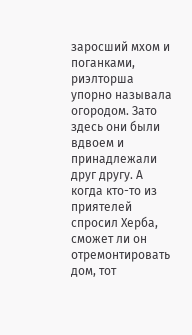заросший мхом и поганками, риэлторша упорно называла огородом. Зато здесь они были вдвоем и принадлежали друг другу. А когда кто-то из приятелей спросил Херба, сможет ли он отремонтировать дом, тот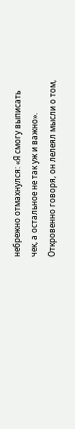небрежно отмахнулся: «Я смогу выписать чек, а остальное не так уж и важно».
Откровенно говоря, он лелеял мысли о том,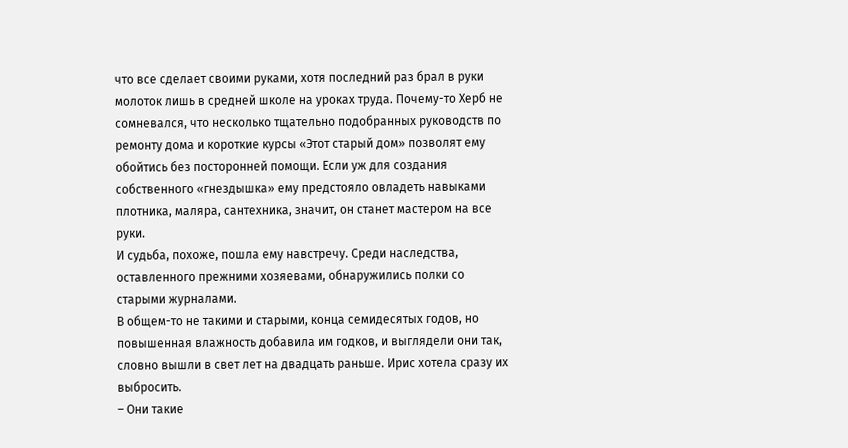что все сделает своими руками, хотя последний раз брал в руки молоток лишь в средней школе на уроках труда. Почему-то Херб не сомневался, что несколько тщательно подобранных руководств по ремонту дома и короткие курсы «Этот старый дом» позволят ему обойтись без посторонней помощи. Если уж для создания собственного «гнездышка» ему предстояло овладеть навыками плотника, маляра, сантехника, значит, он станет мастером на все руки.
И судьба, похоже, пошла ему навстречу. Среди наследства, оставленного прежними хозяевами, обнаружились полки со старыми журналами.
В общем-то не такими и старыми, конца семидесятых годов, но повышенная влажность добавила им годков, и выглядели они так, словно вышли в свет лет на двадцать раньше. Ирис хотела сразу их выбросить.
– Они такие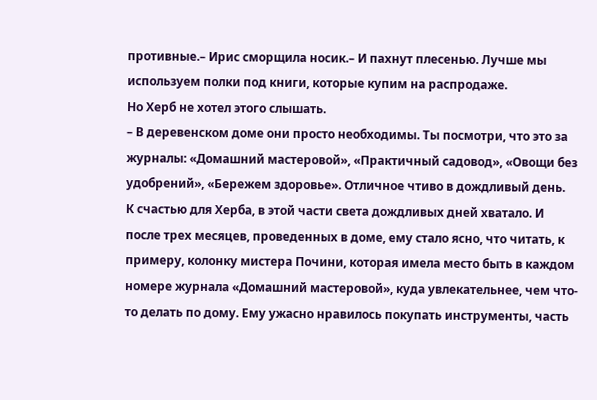противные.– Ирис сморщила носик.– И пахнут плесенью. Лучше мы используем полки под книги, которые купим на распродаже.
Но Херб не хотел этого слышать.
– В деревенском доме они просто необходимы. Ты посмотри, что это за журналы: «Домашний мастеровой», «Практичный садовод», «Овощи без удобрений», «Бережем здоровье». Отличное чтиво в дождливый день.
К счастью для Херба, в этой части света дождливых дней хватало. И после трех месяцев, проведенных в доме, ему стало ясно, что читать, к примеру, колонку мистера Почини, которая имела место быть в каждом номере журнала «Домашний мастеровой», куда увлекательнее, чем что-то делать по дому. Ему ужасно нравилось покупать инструменты, часть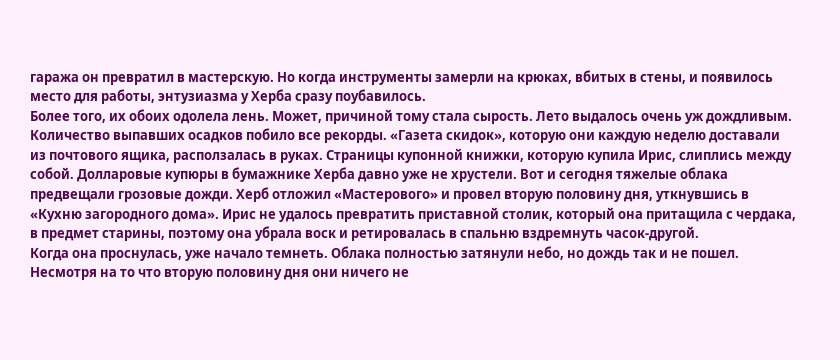гаража он превратил в мастерскую. Но когда инструменты замерли на крюках, вбитых в стены, и появилось место для работы, энтузиазма у Херба сразу поубавилось.
Более того, их обоих одолела лень. Может, причиной тому стала сырость. Лето выдалось очень уж дождливым. Количество выпавших осадков побило все рекорды. «Газета скидок», которую они каждую неделю доставали из почтового ящика, расползалась в руках. Страницы купонной книжки, которую купила Ирис, слиплись между собой. Долларовые купюры в бумажнике Херба давно уже не хрустели. Вот и сегодня тяжелые облака предвещали грозовые дожди. Херб отложил «Мастерового» и провел вторую половину дня, уткнувшись в «Кухню загородного дома». Ирис не удалось превратить приставной столик, который она притащила с чердака, в предмет старины, поэтому она убрала воск и ретировалась в спальню вздремнуть часок-другой.
Когда она проснулась, уже начало темнеть. Облака полностью затянули небо, но дождь так и не пошел. Несмотря на то что вторую половину дня они ничего не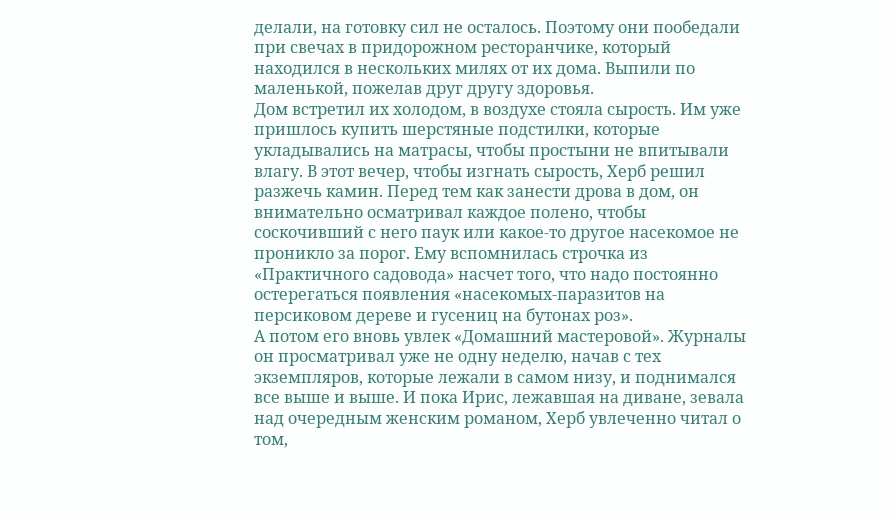делали, на готовку сил не осталось. Поэтому они пообедали при свечах в придорожном ресторанчике, который находился в нескольких милях от их дома. Выпили по маленькой, пожелав друг другу здоровья.
Дом встретил их холодом, в воздухе стояла сырость. Им уже пришлось купить шерстяные подстилки, которые укладывались на матрасы, чтобы простыни не впитывали влагу. В этот вечер, чтобы изгнать сырость, Херб решил разжечь камин. Перед тем как занести дрова в дом, он внимательно осматривал каждое полено, чтобы соскочивший с него паук или какое-то другое насекомое не проникло за порог. Ему вспомнилась строчка из «Практичного садовода» насчет того, что надо постоянно остерегаться появления «насекомых-паразитов на персиковом дереве и гусениц на бутонах роз».
А потом его вновь увлек «Домашний мастеровой». Журналы он просматривал уже не одну неделю, начав с тех экземпляров, которые лежали в самом низу, и поднимался все выше и выше. И пока Ирис, лежавшая на диване, зевала над очередным женским романом, Херб увлеченно читал о том,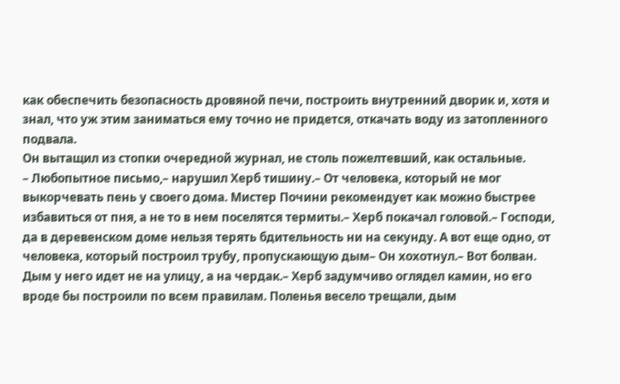как обеспечить безопасность дровяной печи, построить внутренний дворик и, хотя и знал, что уж этим заниматься ему точно не придется, откачать воду из затопленного подвала.
Он вытащил из стопки очередной журнал, не столь пожелтевший, как остальные.
– Любопытное письмо,– нарушил Херб тишину.– От человека, который не мог выкорчевать пень у своего дома. Мистер Почини рекомендует как можно быстрее избавиться от пня, а не то в нем поселятся термиты.– Херб покачал головой.– Господи, да в деревенском доме нельзя терять бдительность ни на секунду. А вот еще одно, от человека, который построил трубу, пропускающую дым– Он хохотнул.– Вот болван. Дым у него идет не на улицу, а на чердак.– Херб задумчиво оглядел камин, но его вроде бы построили по всем правилам. Поленья весело трещали, дым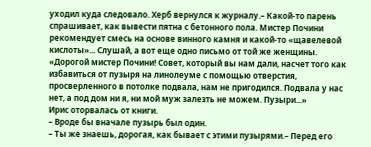уходил куда следовало. Херб вернулся к журналу.– Какой-то парень спрашивает, как вывести пятна с бетонного пола. Мистер Почини рекомендует смесь на основе винного камня и какой-то «щавелевой кислоты»... Слушай, а вот еще одно письмо от той же женщины. «Дорогой мистер Почини! Совет, который вы нам дали, насчет того как избавиться от пузыря на линолеуме с помощью отверстия, просверленного в потолке подвала, нам не пригодился. Подвала у нас нет, а под дом ни я, ни мой муж залезть не можем. Пузыри...»
Ирис оторвалась от книги.
– Вроде бы вначале пузырь был один.
– Ты же знаешь, дорогая, как бывает с этими пузырями.– Перед его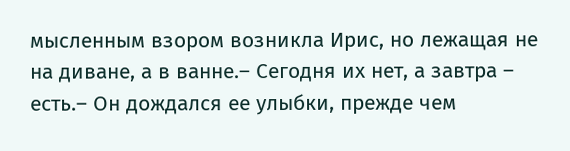мысленным взором возникла Ирис, но лежащая не на диване, а в ванне.– Сегодня их нет, а завтра – есть.– Он дождался ее улыбки, прежде чем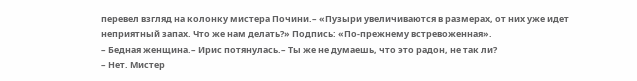перевел взгляд на колонку мистера Почини.– «Пузыри увеличиваются в размерах, от них уже идет неприятный запах. Что же нам делать?» Подпись: «По-прежнему встревоженная».
– Бедная женщина.– Ирис потянулась.– Ты же не думаешь, что это радон, не так ли?
– Нет. Мистер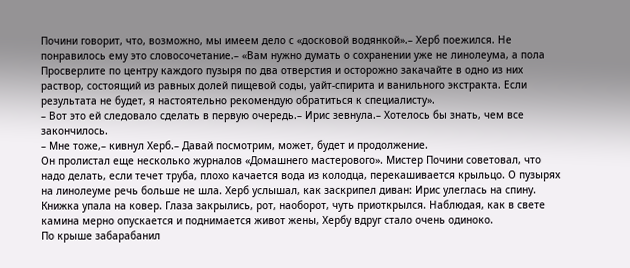Почини говорит, что, возможно, мы имеем дело с «досковой водянкой».– Херб поежился. Не понравилось ему это словосочетание.– «Вам нужно думать о сохранении уже не линолеума, а пола Просверлите по центру каждого пузыря по два отверстия и осторожно закачайте в одно из них раствор, состоящий из равных долей пищевой соды, уайт-спирита и ванильного экстракта. Если результата не будет, я настоятельно рекомендую обратиться к специалисту».
– Вот это ей следовало сделать в первую очередь.– Ирис зевнула.– Хотелось бы знать, чем все закончилось.
– Мне тоже,– кивнул Херб.– Давай посмотрим, может, будет и продолжение.
Он пролистал еще несколько журналов «Домашнего мастерового». Мистер Почини советовал, что надо делать, если течет труба, плохо качается вода из колодца, перекашивается крыльцо. О пузырях на линолеуме речь больше не шла. Херб услышал, как заскрипел диван: Ирис улеглась на спину. Книжка упала на ковер. Глаза закрылись, рот, наоборот, чуть приоткрылся. Наблюдая, как в свете камина мерно опускается и поднимается живот жены, Хербу вдруг стало очень одиноко.
По крыше забарабанил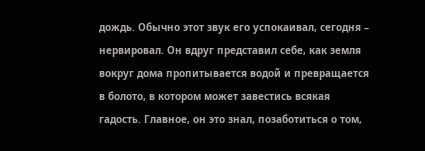дождь. Обычно этот звук его успокаивал, сегодня – нервировал. Он вдруг представил себе, как земля вокруг дома пропитывается водой и превращается в болото, в котором может завестись всякая гадость. Главное, он это знал, позаботиться о том,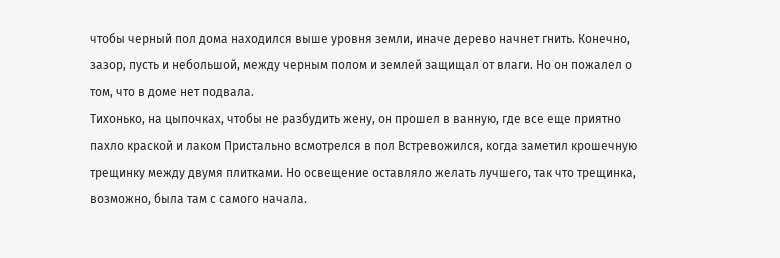чтобы черный пол дома находился выше уровня земли, иначе дерево начнет гнить. Конечно, зазор, пусть и небольшой, между черным полом и землей защищал от влаги. Но он пожалел о том, что в доме нет подвала.
Тихонько, на цыпочках, чтобы не разбудить жену, он прошел в ванную, где все еще приятно пахло краской и лаком Пристально всмотрелся в пол Встревожился, когда заметил крошечную трещинку между двумя плитками. Но освещение оставляло желать лучшего, так что трещинка, возможно, была там с самого начала.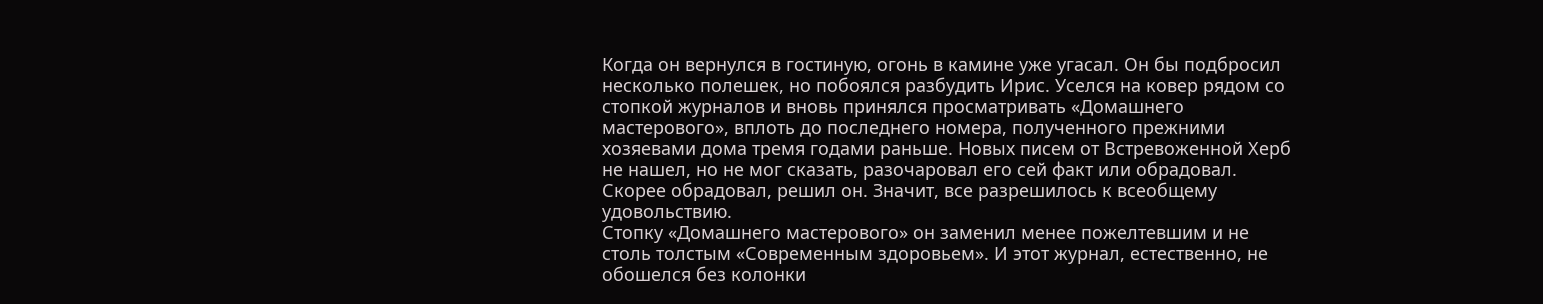Когда он вернулся в гостиную, огонь в камине уже угасал. Он бы подбросил несколько полешек, но побоялся разбудить Ирис. Уселся на ковер рядом со стопкой журналов и вновь принялся просматривать «Домашнего мастерового», вплоть до последнего номера, полученного прежними хозяевами дома тремя годами раньше. Новых писем от Встревоженной Херб не нашел, но не мог сказать, разочаровал его сей факт или обрадовал. Скорее обрадовал, решил он. Значит, все разрешилось к всеобщему удовольствию.
Стопку «Домашнего мастерового» он заменил менее пожелтевшим и не столь толстым «Современным здоровьем». И этот журнал, естественно, не обошелся без колонки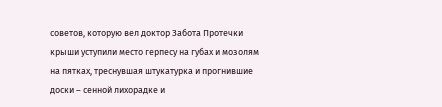советов, которую вел доктор Забота Протечки крыши уступили место герпесу на губах и мозолям на пятках, треснувшая штукатурка и прогнившие доски – сенной лихорадке и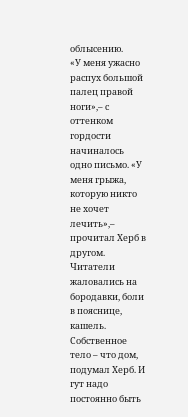облысению.
«У меня ужасно распух большой палец правой ноги»,– с оттенком гордости начиналось одно письмо. «У меня грыжа, которую никто не хочет лечить»,– прочитал Херб в другом. Читатели жаловались на бородавки, боли в пояснице, кашель. Собственное тело – что дом, подумал Херб. И гут надо постоянно быть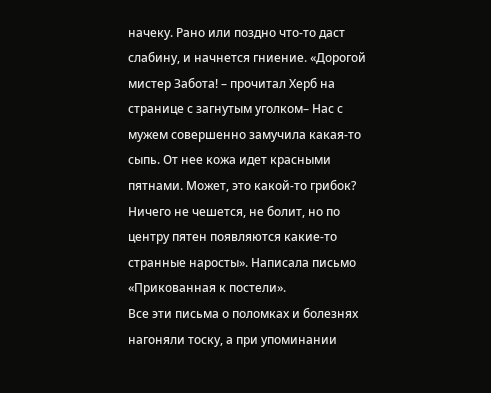начеку. Рано или поздно что-то даст слабину, и начнется гниение. «Дорогой мистер Забота! – прочитал Херб на странице с загнутым уголком– Нас с мужем совершенно замучила какая-то сыпь. От нее кожа идет красными пятнами. Может, это какой-то грибок? Ничего не чешется, не болит, но по центру пятен появляются какие-то странные наросты». Написала письмо «Прикованная к постели».
Все эти письма о поломках и болезнях нагоняли тоску, а при упоминании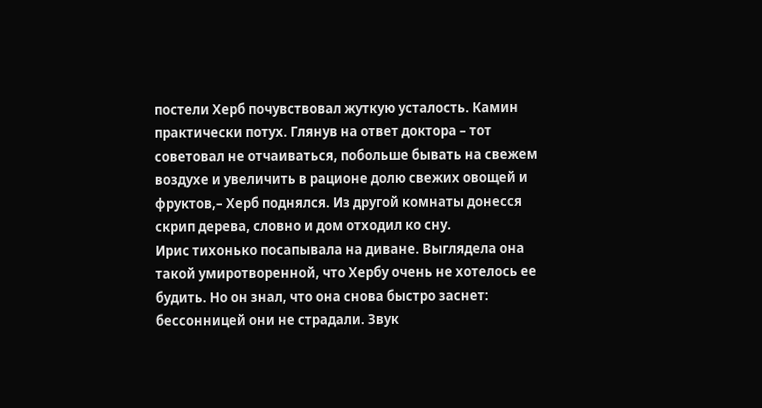постели Херб почувствовал жуткую усталость. Камин практически потух. Глянув на ответ доктора – тот советовал не отчаиваться, побольше бывать на свежем воздухе и увеличить в рационе долю свежих овощей и фруктов,– Херб поднялся. Из другой комнаты донесся скрип дерева, словно и дом отходил ко сну.
Ирис тихонько посапывала на диване. Выглядела она такой умиротворенной, что Хербу очень не хотелось ее будить. Но он знал, что она снова быстро заснет: бессонницей они не страдали. Звук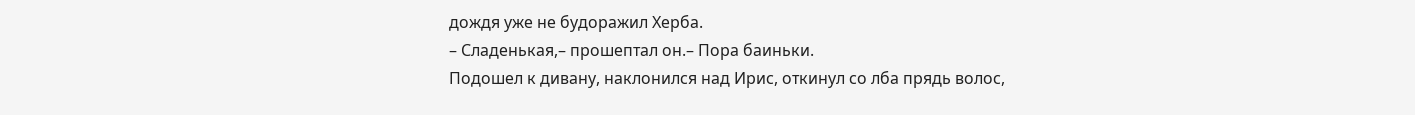дождя уже не будоражил Херба.
– Сладенькая,– прошептал он.– Пора баиньки.
Подошел к дивану, наклонился над Ирис, откинул со лба прядь волос,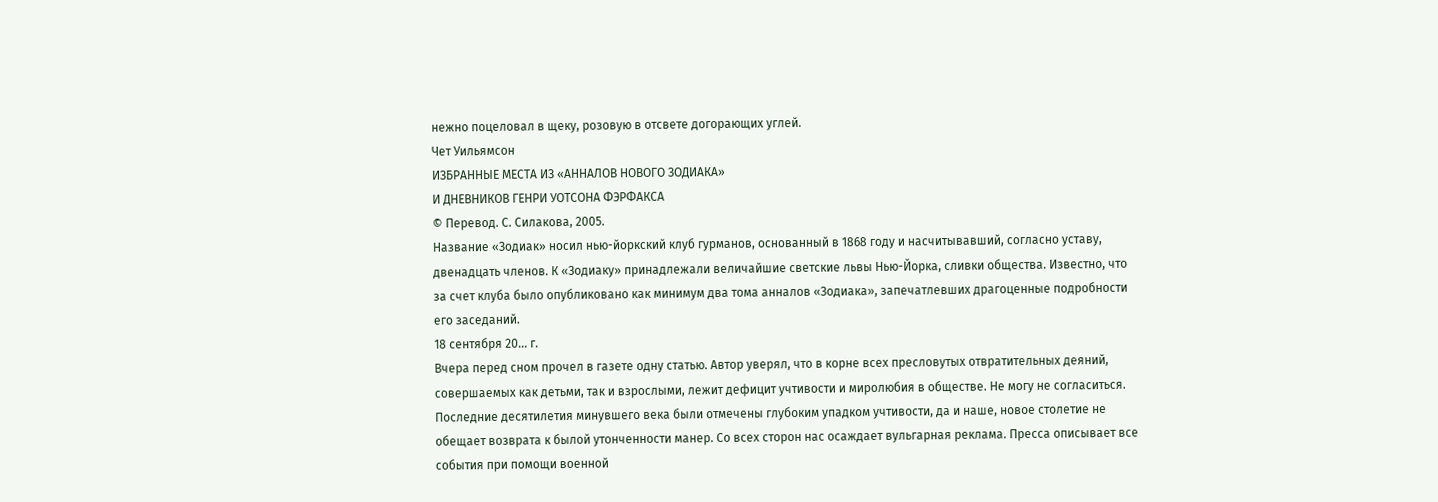нежно поцеловал в щеку, розовую в отсвете догорающих углей.
Чет Уильямсон
ИЗБРАННЫЕ МЕСТА ИЗ «АННАЛОВ НОВОГО ЗОДИАКА»
И ДНЕВНИКОВ ГЕНРИ УОТСОНА ФЭРФАКСА
© Перевод. С. Силакова, 2005.
Название «Зодиак» носил нью-йоркский клуб гурманов, основанный в 1868 году и насчитывавший, согласно уставу, двенадцать членов. К «Зодиаку» принадлежали величайшие светские львы Нью-Йорка, сливки общества. Известно, что за счет клуба было опубликовано как минимум два тома анналов «Зодиака», запечатлевших драгоценные подробности его заседаний.
18 сентября 20... г.
Вчера перед сном прочел в газете одну статью. Автор уверял, что в корне всех пресловутых отвратительных деяний, совершаемых как детьми, так и взрослыми, лежит дефицит учтивости и миролюбия в обществе. Не могу не согласиться.
Последние десятилетия минувшего века были отмечены глубоким упадком учтивости, да и наше, новое столетие не обещает возврата к былой утонченности манер. Со всех сторон нас осаждает вульгарная реклама. Пресса описывает все события при помощи военной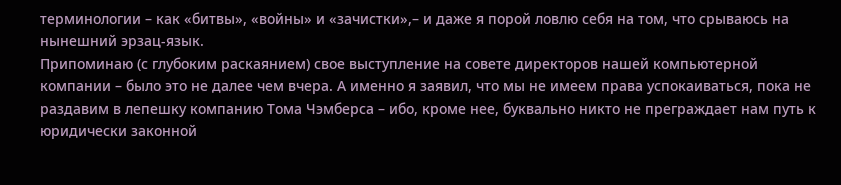терминологии – как «битвы», «войны» и «зачистки»,– и даже я порой ловлю себя на том, что срываюсь на нынешний эрзац-язык.
Припоминаю (с глубоким раскаянием) свое выступление на совете директоров нашей компьютерной компании – было это не далее чем вчера. А именно я заявил, что мы не имеем права успокаиваться, пока не раздавим в лепешку компанию Тома Чэмберса – ибо, кроме нее, буквально никто не преграждает нам путь к юридически законной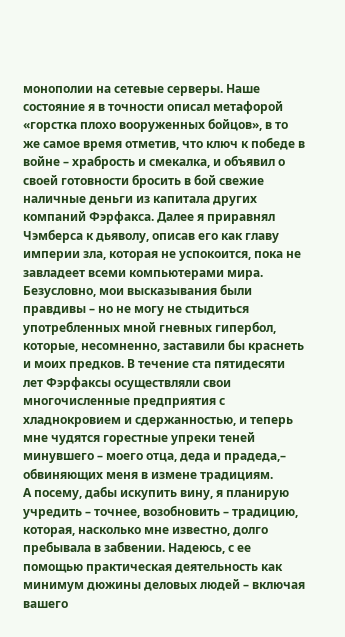монополии на сетевые серверы. Наше состояние я в точности описал метафорой «горстка плохо вооруженных бойцов», в то же самое время отметив, что ключ к победе в войне – храбрость и смекалка, и объявил о своей готовности бросить в бой свежие наличные деньги из капитала других компаний Фэрфакса. Далее я приравнял Чэмберса к дьяволу, описав его как главу империи зла, которая не успокоится, пока не завладеет всеми компьютерами мира.
Безусловно, мои высказывания были правдивы – но не могу не стыдиться употребленных мной гневных гипербол, которые, несомненно, заставили бы краснеть и моих предков. В течение ста пятидесяти лет Фэрфаксы осуществляли свои многочисленные предприятия с хладнокровием и сдержанностью, и теперь мне чудятся горестные упреки теней минувшего – моего отца, деда и прадеда,– обвиняющих меня в измене традициям.
А посему, дабы искупить вину, я планирую учредить – точнее, возобновить – традицию, которая, насколько мне известно, долго пребывала в забвении. Надеюсь, с ее помощью практическая деятельность как минимум дюжины деловых людей – включая вашего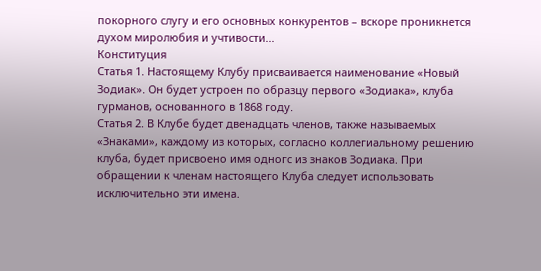покорного слугу и его основных конкурентов – вскоре проникнется духом миролюбия и учтивости...
Конституция
Статья 1. Настоящему Клубу присваивается наименование «Новый Зодиак». Он будет устроен по образцу первого «Зодиака», клуба гурманов, основанного в 1868 году.
Статья 2. В Клубе будет двенадцать членов, также называемых «Знаками», каждому из которых, согласно коллегиальному решению клуба, будет присвоено имя одногс из знаков Зодиака. При обращении к членам настоящего Клуба следует использовать исключительно эти имена.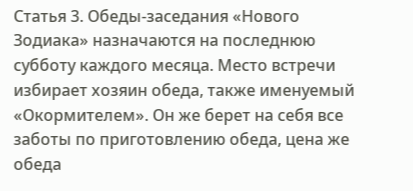Статья 3. Обеды-заседания «Нового Зодиака» назначаются на последнюю субботу каждого месяца. Место встречи избирает хозяин обеда, также именуемый «Окормителем». Он же берет на себя все заботы по приготовлению обеда, цена же обеда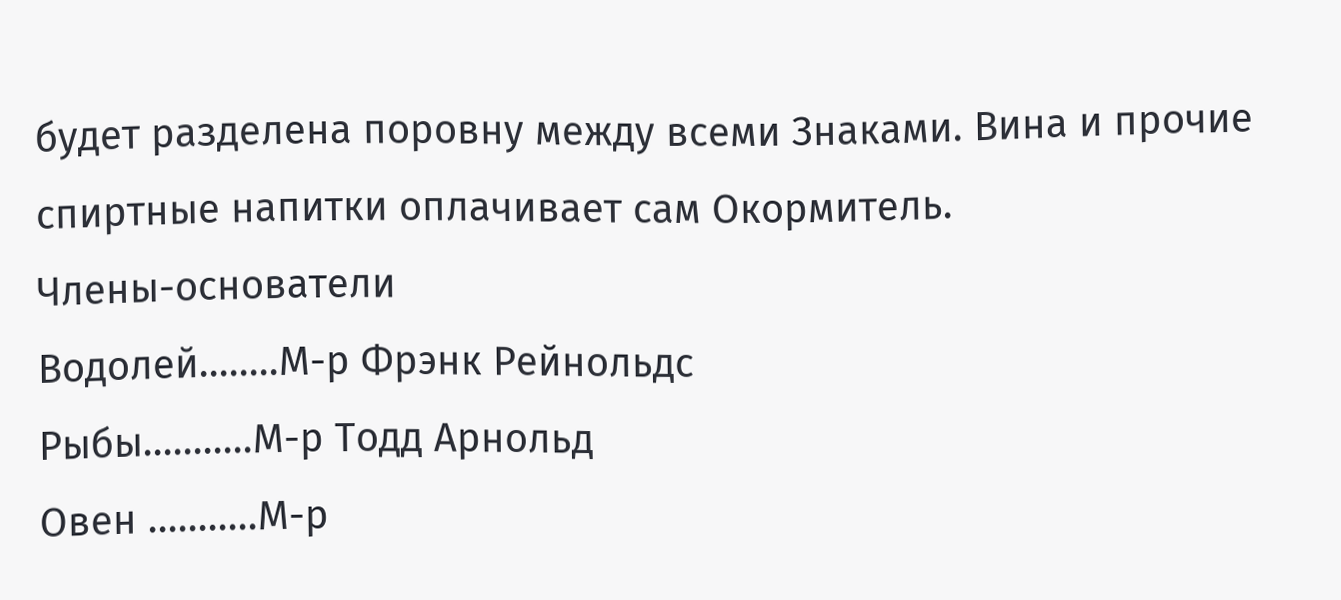будет разделена поровну между всеми Знаками. Вина и прочие спиртные напитки оплачивает сам Окормитель.
Члены-основатели
Водолей........М-р Фрэнк Рейнольдс
Рыбы...........М-р Тодд Арнольд
Овен ...........М-р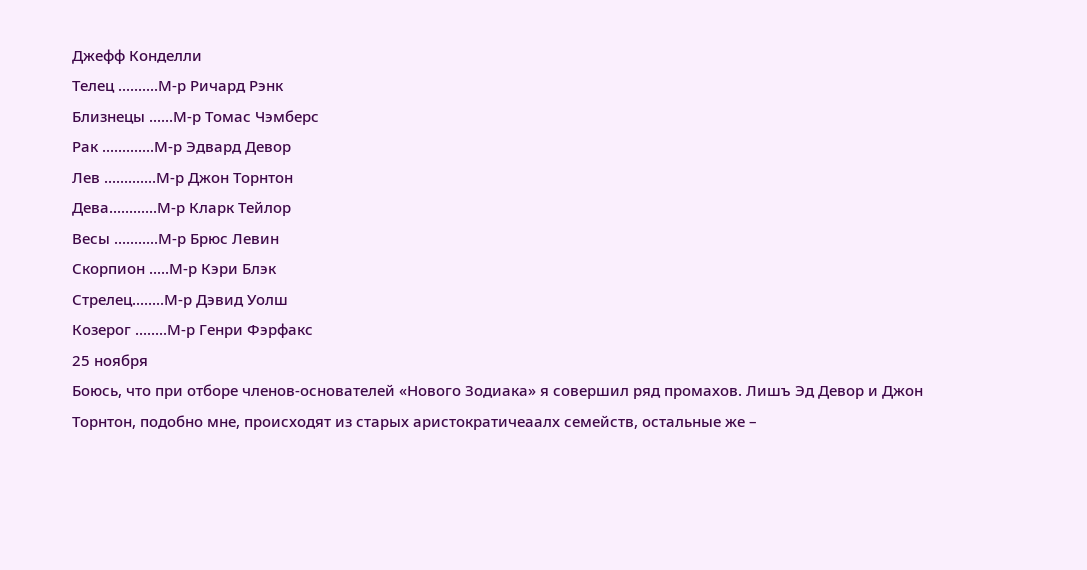Джефф Конделли
Телец ..........М-р Ричард Рэнк
Близнецы ......М-р Томас Чэмберс
Рак .............М-р Эдвард Девор
Лев .............М-р Джон Торнтон
Дева............М-р Кларк Тейлор
Весы ...........М-р Брюс Левин
Скорпион .....М-р Кэри Блэк
Стрелец........М-р Дэвид Уолш
Козерог ........М-р Генри Фэрфакс
25 ноября
Боюсь, что при отборе членов-основателей «Нового Зодиака» я совершил ряд промахов. Лишъ Эд Девор и Джон Торнтон, подобно мне, происходят из старых аристократичеаалх семейств, остальные же –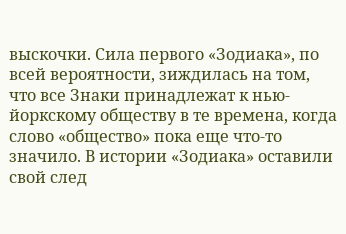выскочки. Сила первого «Зодиака», по всей вероятности, зиждилась на том, что все Знаки принадлежат к нью-йоркскому обществу в те времена, когда слово «общество» пока еще что-то значило. В истории «Зодиака» оставили свой след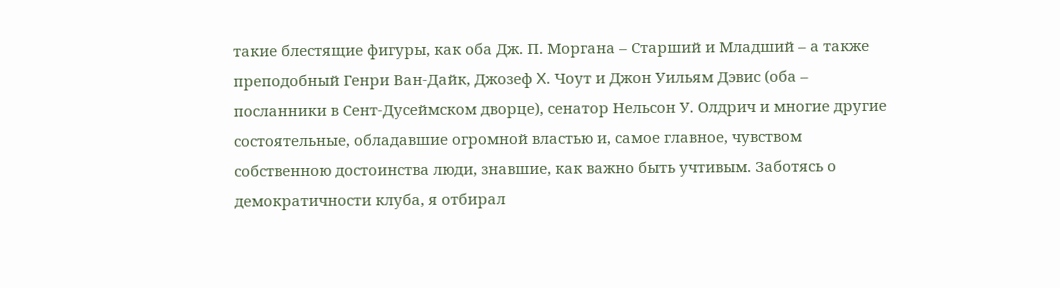такие блестящие фигуры, как оба Дж. П. Моргана – Старший и Младший – а также преподобный Генри Ван-Дайк, Джозеф X. Чоут и Джон Уильям Дэвис (оба – посланники в Сент-Дусеймском дворце), сенатор Нельсон У. Олдрич и многие другие состоятельные, обладавшие огромной властью и, самое главное, чувством собственною достоинства люди, знавшие, как важно быть учтивым. Заботясь о демократичности клуба, я отбирал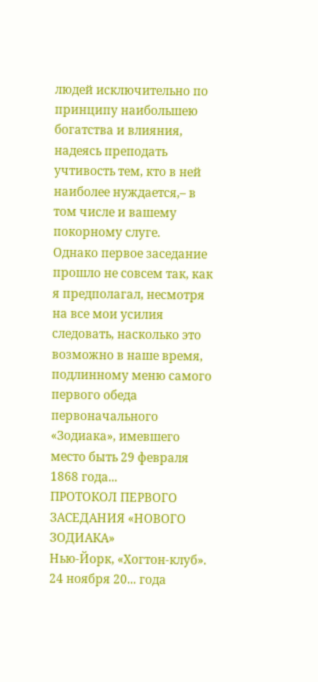людей исключительно по принципу наибольшею богатства и влияния, надеясь преподать учтивость тем, кто в ней наиболее нуждается,– в том числе и вашему покорному слуге.
Однако первое заседание прошло не совсем так, как я предполагал, несмотря на все мои усилия следовать, насколько это возможно в наше время, подлинному меню самого первого обеда первоначального «Зодиака», имевшего место быть 29 февраля 1868 года...
ПРОТОКОЛ ПЕРВОГО ЗАСЕДАНИЯ «НОВОГО ЗОДИАКА»
Нью-Йорк, «Хогтон-клуб».
24 ноября 20... года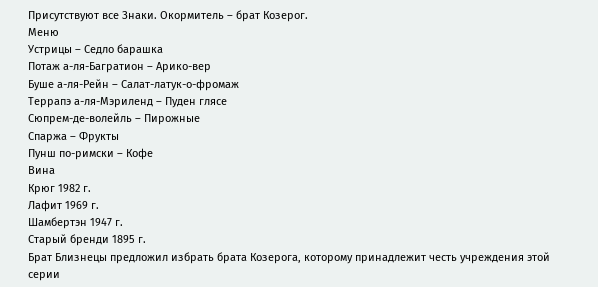Присутствуют все Знаки. Окормитель – брат Козерог.
Меню
Устрицы – Седло барашка
Потаж а-ля-Багратион – Арико-вер
Буше а-ля-Рейн – Салат-латук-о-фромаж
Террапэ а-ля-Мэриленд – Пуден глясе
Сюпрем-де-волейль – Пирожные
Спаржа – Фрукты
Пунш по-римски – Кофе
Вина
Крюг 1982 г.
Лафит 1969 г.
Шамбертэн 1947 г.
Старый бренди 1895 г.
Брат Близнецы предложил избрать брата Козерога, которому принадлежит честь учреждения этой серии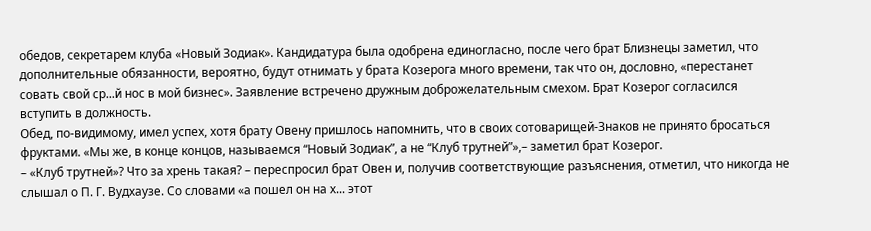обедов, секретарем клуба «Новый Зодиак». Кандидатура была одобрена единогласно, после чего брат Близнецы заметил, что дополнительные обязанности, вероятно, будут отнимать у брата Козерога много времени, так что он, дословно, «перестанет совать свой ср...й нос в мой бизнес». Заявление встречено дружным доброжелательным смехом. Брат Козерог согласился вступить в должность.
Обед, по-видимому, имел успех, хотя брату Овену пришлось напомнить, что в своих сотоварищей-Знаков не принято бросаться фруктами. «Мы же, в конце концов, называемся “Новый Зодиак”, а не “Клуб трутней”»,– заметил брат Козерог.
– «Клуб трутней»? Что за хрень такая? – переспросил брат Овен и, получив соответствующие разъяснения, отметил, что никогда не слышал о П. Г. Вудхаузе. Со словами «а пошел он на х... этот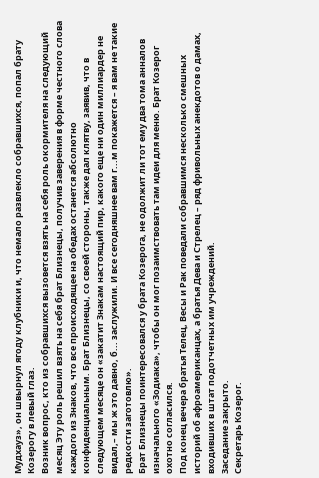Мудхауз», он швырнул ягоду клубники и, что немало развлекло собравшихся, попал брату Козерогу в левый глаз.
Возник вопрос, кто из собравшихся вызовется взять на себя роль окормителя на следующий месяц Эту роль решил взять на себя брат Близнецы, получив заверения в форме честного слова каждого из Знаков, что все происходящее на обедах останется абсолютно конфиденциальным. Брат Близнецы, со своей стороны, также дал клятву, заявив, что в следующем месяце он «закатит Знакам настоящий пир, какого еще ни один миллиардер не видал,– мы ж это давно, б... заслужили. И все сегодняшнее вам г...м покажется – я вам не такие редкости заготовлю».
Брат Близнецы поинтересовался у брата Козерога, не одолжит ли тот ему два тома анналов изначального «Зодиака», чтобы он мог позаимствовать там идеи для меню. Брат Козерог охотно согласился.
Под конец вечера братья Телец, Весы и Рак поведали собравшимся несколько смешных историй об афроамериканцах, а братья Дева и Стрелец – ряд фривольных анекдотов о дамах, входивших в штат подотчетных им учреждений.
Заседание закрыто.
Секретарь Козерог.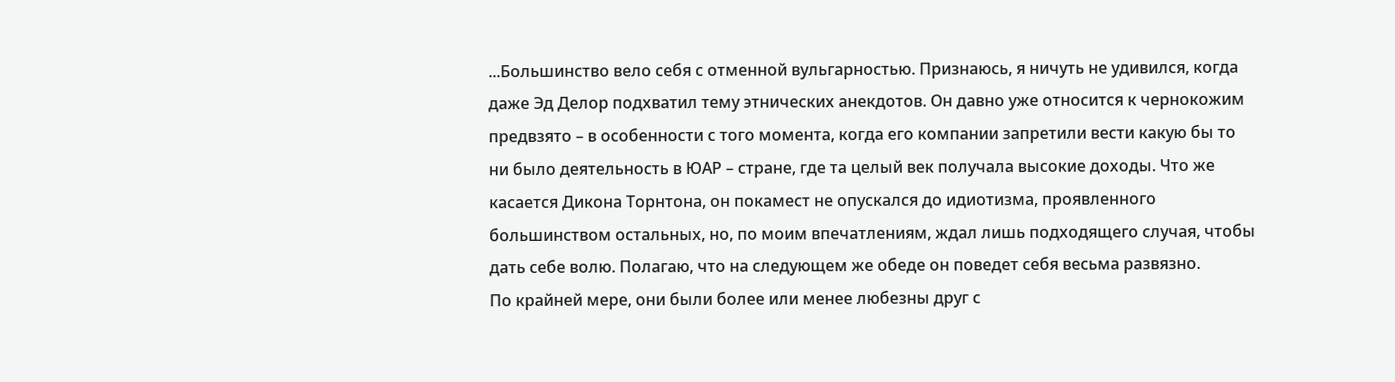...Большинство вело себя с отменной вульгарностью. Признаюсь, я ничуть не удивился, когда даже Эд Делор подхватил тему этнических анекдотов. Он давно уже относится к чернокожим предвзято – в особенности с того момента, когда его компании запретили вести какую бы то ни было деятельность в ЮАР – стране, где та целый век получала высокие доходы. Что же касается Дикона Торнтона, он покамест не опускался до идиотизма, проявленного большинством остальных, но, по моим впечатлениям, ждал лишь подходящего случая, чтобы дать себе волю. Полагаю, что на следующем же обеде он поведет себя весьма развязно.
По крайней мере, они были более или менее любезны друг с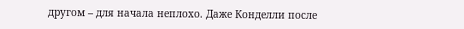другом – для начала неплохо. Даже Конделли после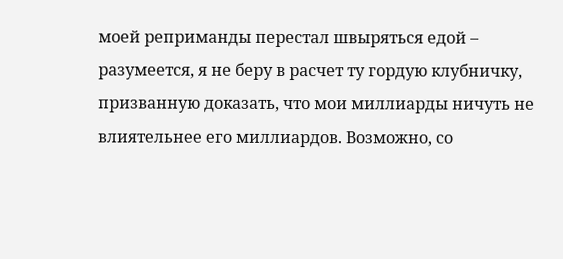моей реприманды перестал швыряться едой – разумеется, я не беру в расчет ту гордую клубничку, призванную доказать, что мои миллиарды ничуть не влиятельнее его миллиардов. Возможно, со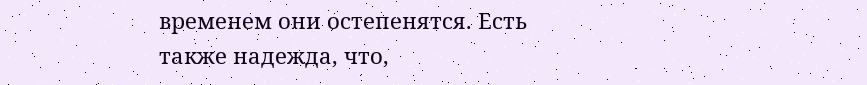временем они остепенятся. Есть также надежда, что,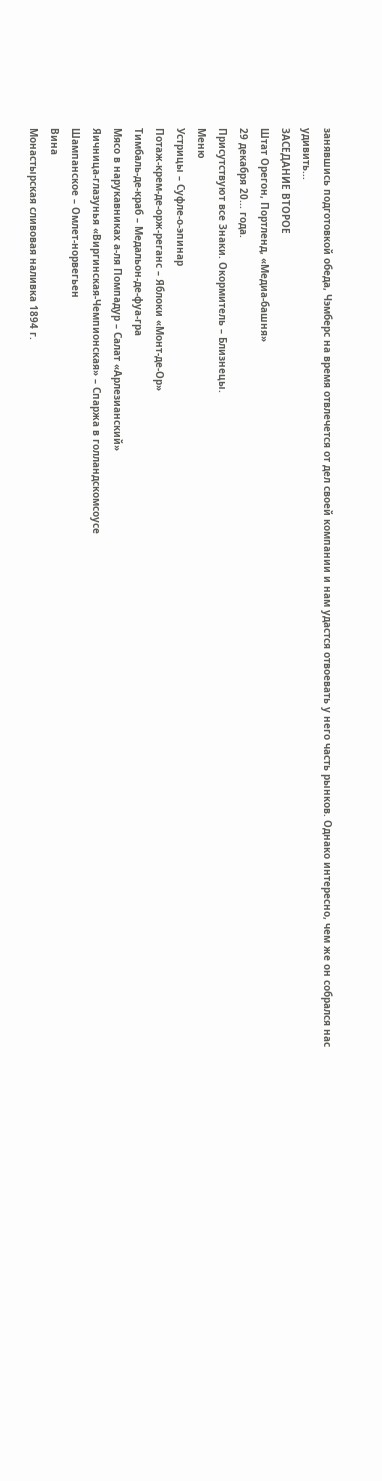занявшись подготовкой обеда, Чэмберс на время отвлечется от дел своей компании и нам удастся отвоевать у него часть рынков. Однако интересно, чем же он собрался нас удивить...
ЗАСЕДАНИЕ ВТОРОЕ
Штат Орегон, Портленд, «Медиа-башня»
29 декабря 20... года.
Присутствуют все Знаки. Окормитель – Близнецы.
Меню
Устрицы – Суфле-о-эпинар
Потаж-крем-де-орж-реганс – Яблоки «Монт-де-Ор»
Тимбаль-де-краб – Медальон-де-фуа-гра
Мясо в нарукавниках а-ля Помпадур – Салат «Арлезианский»
Яичница-глазунья «Виргинская-Чемпионская» – Спаржа в голландскомсоусе
Шампанское – Омлет-норвегьен
Вина
Монастырская сливовая наливка 1894 г.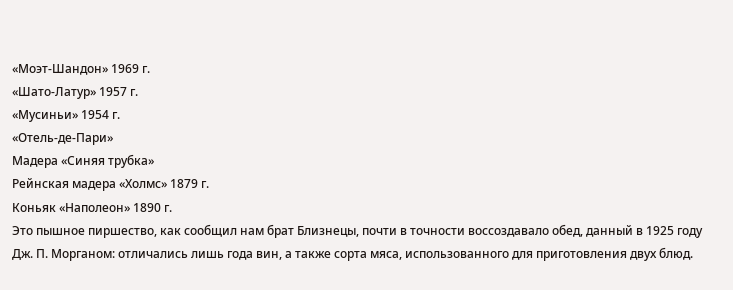«Моэт-Шандон» 1969 г.
«Шато-Латур» 1957 г.
«Мусиньи» 1954 г.
«Отель-де-Пари»
Мадера «Синяя трубка»
Рейнская мадера «Холмс» 1879 г.
Коньяк «Наполеон» 1890 г.
Это пышное пиршество, как сообщил нам брат Близнецы, почти в точности воссоздавало обед, данный в 1925 году Дж. П. Морганом: отличались лишь года вин, а также сорта мяса, использованного для приготовления двух блюд.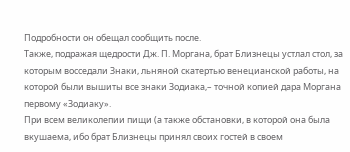Подробности он обещал сообщить после.
Также, подражая щедрости Дж. П. Моргана, брат Близнецы устлал стол, за которым восседали Знаки, льняной скатертью венецианской работы, на которой были вышиты все знаки Зодиака,– точной копией дара Моргана первому «Зодиаку».
При всем великолепии пищи (а также обстановки, в которой она была вкушаема, ибо брат Близнецы принял своих гостей в своем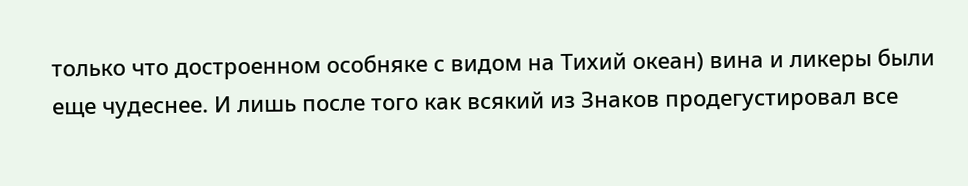только что достроенном особняке с видом на Тихий океан) вина и ликеры были еще чудеснее. И лишь после того как всякий из Знаков продегустировал все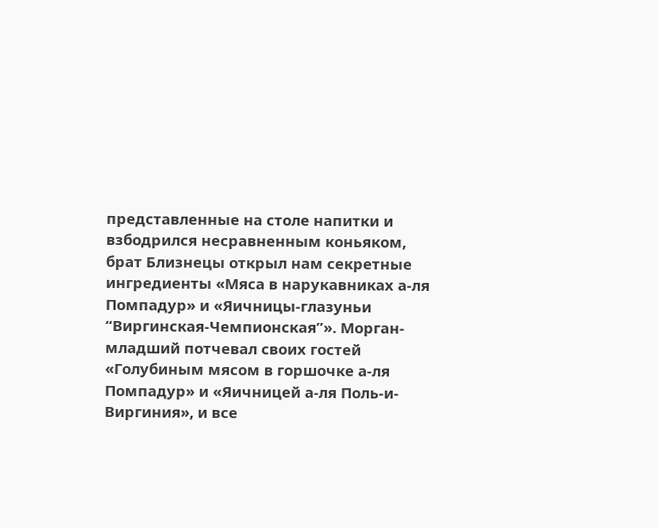представленные на столе напитки и взбодрился несравненным коньяком, брат Близнецы открыл нам секретные ингредиенты «Мяса в нарукавниках а-ля Помпадур» и «Яичницы-глазуньи “Виргинская-Чемпионская”». Морган-младший потчевал своих гостей «Голубиным мясом в горшочке а-ля Помпадур» и «Яичницей а-ля Поль-и-Виргиния», и все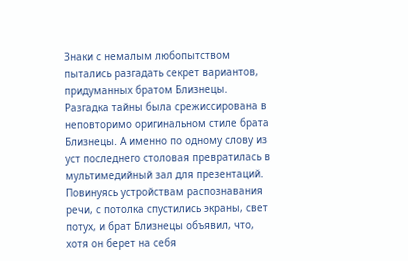Знаки с немалым любопытством пытались разгадать секрет вариантов, придуманных братом Близнецы.
Разгадка тайны была срежиссирована в неповторимо оригинальном стиле брата Близнецы. А именно по одному слову из уст последнего столовая превратилась в мультимедийный зал для презентаций. Повинуясь устройствам распознавания речи, с потолка спустились экраны, свет потух, и брат Близнецы объявил, что, хотя он берет на себя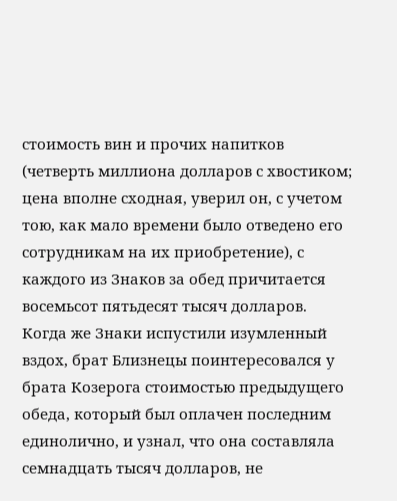стоимость вин и прочих напитков (четверть миллиона долларов с хвостиком; цена вполне сходная, уверил он, с учетом тою, как мало времени было отведено его сотрудникам на их приобретение), с каждого из Знаков за обед причитается восемьсот пятьдесят тысяч долларов.
Когда же Знаки испустили изумленный вздох, брат Близнецы поинтересовался у брата Козерога стоимостью предыдущего обеда, который был оплачен последним единолично, и узнал, что она составляла семнадцать тысяч долларов, не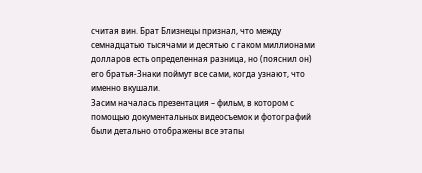считая вин. Брат Близнецы признал, что между семнадцатью тысячами и десятью с гаком миллионами долларов есть определенная разница, но (пояснил он) его братья-Знаки поймут все сами, когда узнают, что именно вкушали.
Засим началась презентация – фильм, в котором с помощью документальных видеосъемок и фотографий были детально отображены все этапы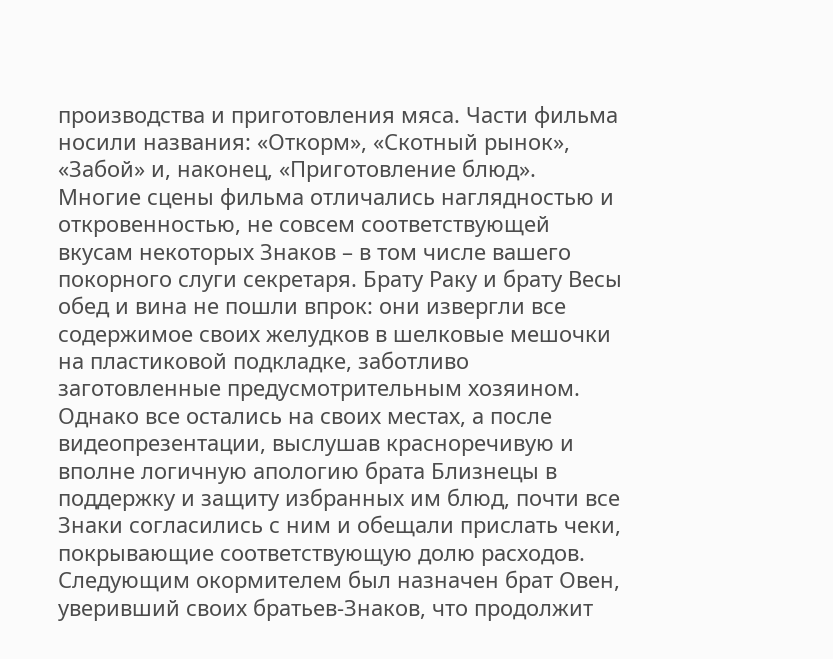производства и приготовления мяса. Части фильма носили названия: «Откорм», «Скотный рынок», «Забой» и, наконец, «Приготовление блюд». Многие сцены фильма отличались наглядностью и откровенностью, не совсем соответствующей вкусам некоторых Знаков – в том числе вашего покорного слуги секретаря. Брату Раку и брату Весы обед и вина не пошли впрок: они извергли все содержимое своих желудков в шелковые мешочки на пластиковой подкладке, заботливо заготовленные предусмотрительным хозяином.
Однако все остались на своих местах, а после видеопрезентации, выслушав красноречивую и вполне логичную апологию брата Близнецы в поддержку и защиту избранных им блюд, почти все Знаки согласились с ним и обещали прислать чеки, покрывающие соответствующую долю расходов.
Следующим окормителем был назначен брат Овен, уверивший своих братьев-Знаков, что продолжит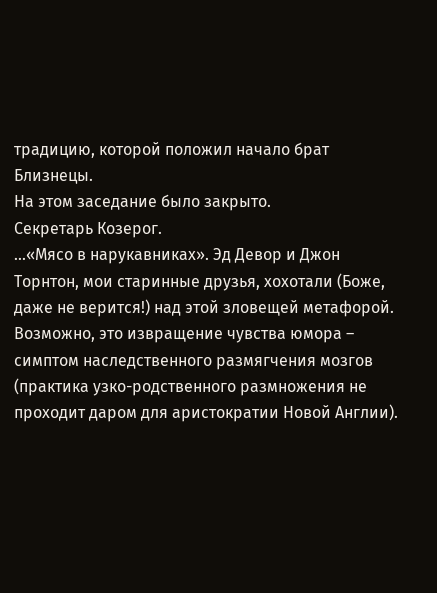традицию, которой положил начало брат Близнецы.
На этом заседание было закрыто.
Секретарь Козерог.
...«Мясо в нарукавниках». Эд Девор и Джон Торнтон, мои старинные друзья, хохотали (Боже, даже не верится!) над этой зловещей метафорой. Возможно, это извращение чувства юмора – симптом наследственного размягчения мозгов (практика узко-родственного размножения не проходит даром для аристократии Новой Англии).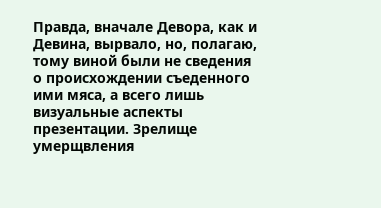Правда, вначале Девора, как и Девина, вырвало, но, полагаю, тому виной были не сведения о происхождении съеденного ими мяса, а всего лишь визуальные аспекты презентации. Зрелище умерщвления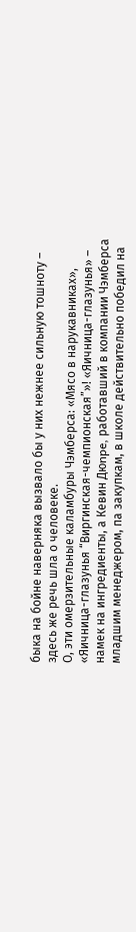быка на бойне наверняка вызвало бы у них нежнее сильную тошноту – здесь же речь шла о человеке.
О, эти омерзительные каламбуры Чэмберса: «Мясо в нарукавниках», «Яичница-глазунья “Виргинская-чемпионская”»! «Яичница-глазунья» – намек на ингредиенты, а Кевин Дюnpe, работавший в компании Чэмберса младшим менеджером, па закупкам, в школе действительно победил на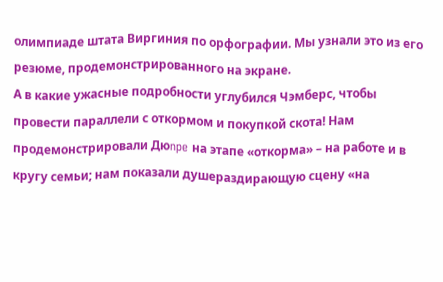олимпиаде штата Виргиния по орфографии. Мы узнали это из его резюме, продемонстрированного на экране.
А в какие ужасные подробности углубился Чэмберс, чтобы провести параллели с откормом и покупкой скота! Нам продемонстрировали Дюnpe на этапе «откорма» – на работе и в кругу семьи; нам показали душераздирающую сцену «на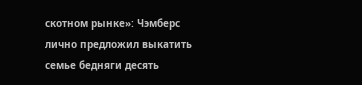скотном рынке»: Чэмберс лично предложил выкатить семье бедняги десять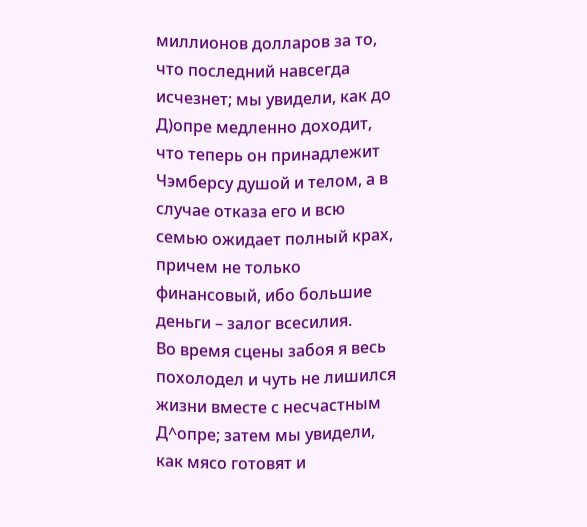миллионов долларов за то, что последний навсегда исчезнет; мы увидели, как до Д)опре медленно доходит, что теперь он принадлежит Чэмберсу душой и телом, а в случае отказа его и всю семью ожидает полный крах, причем не только финансовый, ибо большие деньги – залог всесилия.
Во время сцены забоя я весь похолодел и чуть не лишился жизни вместе с несчастным Д^опре; затем мы увидели, как мясо готовят и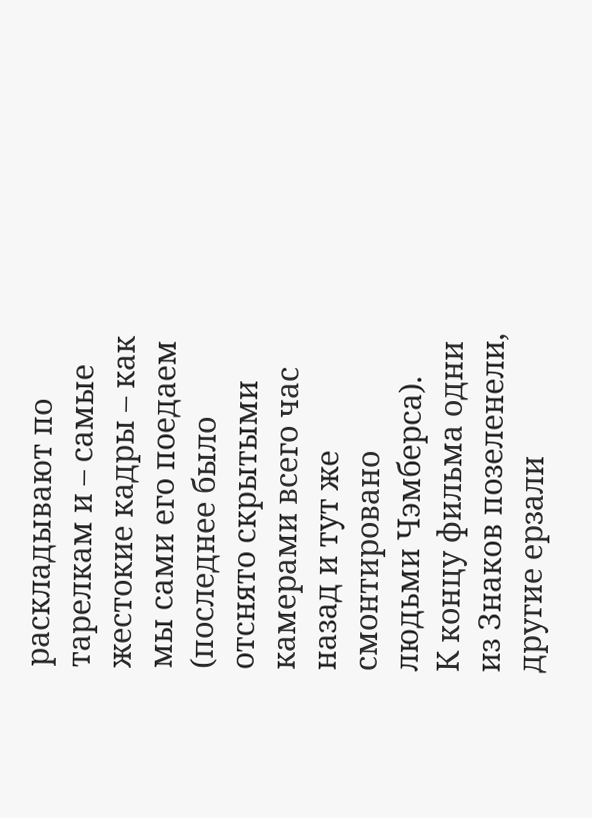раскладывают по тарелкам и – самые жестокие кадры – как мы сами его поедаем (последнее было отснято скрытыми камерами всего час назад и тут же смонтировано людьми Чэмберса).
К концу фильма одни из Знаков позеленели, другие ерзали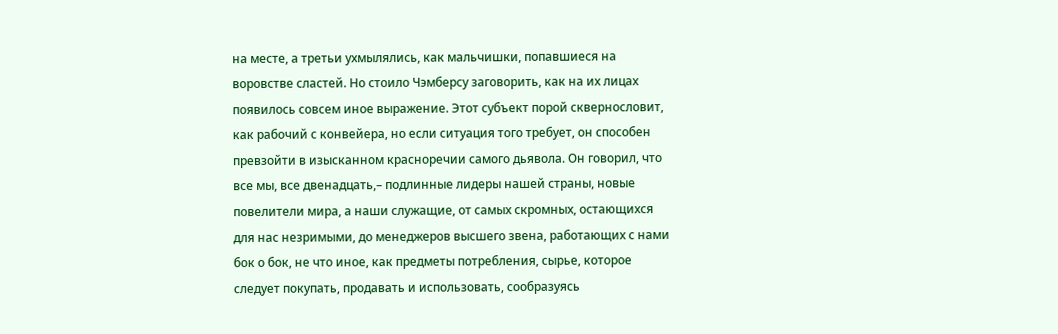на месте, а третьи ухмылялись, как мальчишки, попавшиеся на воровстве сластей. Но стоило Чэмберсу заговорить, как на их лицах появилось совсем иное выражение. Этот субъект порой сквернословит, как рабочий с конвейера, но если ситуация того требует, он способен превзойти в изысканном красноречии самого дьявола. Он говорил, что все мы, все двенадцать,– подлинные лидеры нашей страны, новые повелители мира, а наши служащие, от самых скромных, остающихся для нас незримыми, до менеджеров высшего звена, работающих с нами бок о бок, не что иное, как предметы потребления, сырье, которое следует покупать, продавать и использовать, сообразуясь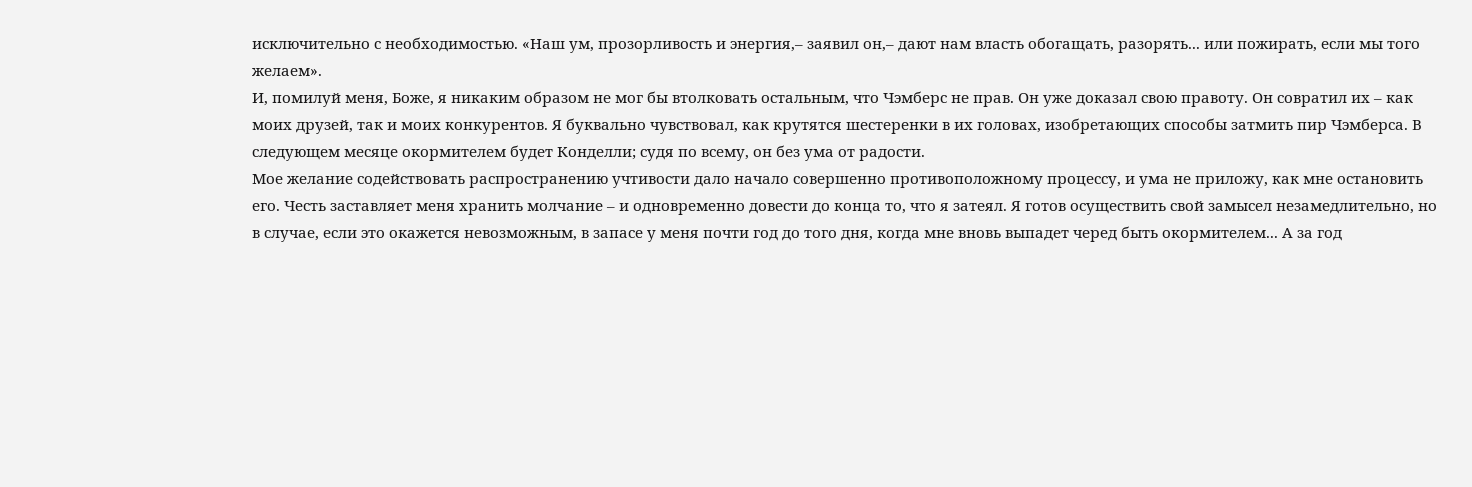исключительно с необходимостью. «Наш ум, прозорливость и энергия,– заявил он,– дают нам власть обогащать, разорять... или пожирать, если мы того желаем».
И, помилуй меня, Боже, я никаким образом не мог бы втолковать остальным, что Чэмберс не прав. Он уже доказал свою правоту. Он совратил их – как моих друзей, так и моих конкурентов. Я буквально чувствовал, как крутятся шестеренки в их головах, изобретающих способы затмить пир Чэмберса. В следующем месяце окормителем будет Конделли; судя по всему, он без ума от радости.
Мое желание содействовать распространению учтивости дало начало совершенно противоположному процессу, и ума не приложу, как мне остановить его. Честь заставляет меня хранить молчание – и одновременно довести до конца то, что я затеял. Я готов осуществить свой замысел незамедлительно, но в случае, если это окажется невозможным, в запасе у меня почти год до того дня, когда мне вновь выпадет черед быть окормителем... А за год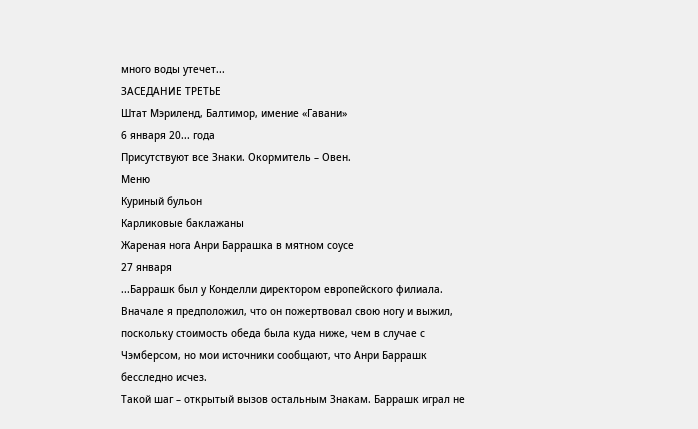много воды утечет...
ЗАСЕДАНИЕ ТРЕТЬЕ
Штат Мэриленд, Балтимор, имение «Гавани»
6 января 20... года
Присутствуют все Знаки. Окормитель – Овен.
Меню
Куриный бульон
Карликовые баклажаны
Жареная нога Анри Баррашка в мятном соусе
27 января
...Баррашк был у Конделли директором европейского филиала. Вначале я предположил, что он пожертвовал свою ногу и выжил, поскольку стоимость обеда была куда ниже, чем в случае с Чэмберсом, но мои источники сообщают, что Анри Баррашк бесследно исчез.
Такой шаг – открытый вызов остальным Знакам. Баррашк играл не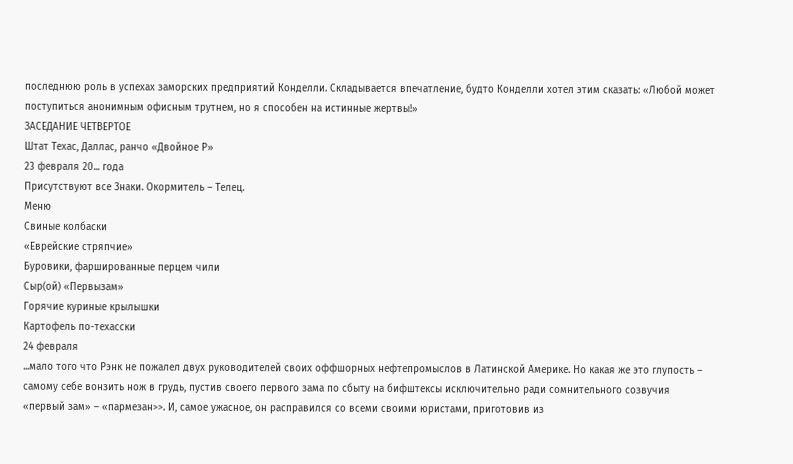последнюю роль в успехах заморских предприятий Конделли. Складывается впечатление, будто Конделли хотел этим сказать: «Любой может поступиться анонимным офисным трутнем, но я способен на истинные жертвы!»
ЗАСЕДАНИЕ ЧЕТВЕРТОЕ
Штат Техас, Даллас, ранчо «Двойное Р»
23 февраля 20... года
Присутствуют все Знаки. Окормитель – Телец.
Меню
Свиные колбаски
«Еврейские стряпчие»
Буровики, фаршированные перцем чили
Сыр(ой) «Первызам»
Горячие куриные крылышки
Картофель по-техасски
24 февраля
...мало того что Рэнк не пожалел двух руководителей своих оффшорных нефтепромыслов в Латинской Америке. Но какая же это глупость – самому себе вонзить нож в грудь, пустив своего первого зама по сбыту на бифштексы исключительно ради сомнительного созвучия «первый зам» – «пармезан>>. И, самое ужасное, он расправился со всеми своими юристами, приготовив из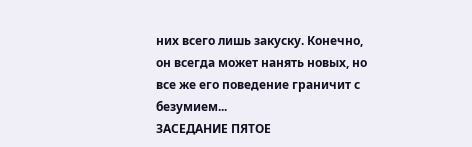них всего лишь закуску. Конечно, он всегда может нанять новых, но все же его поведение граничит с безумием...
ЗАСЕДАНИЕ ПЯТОЕ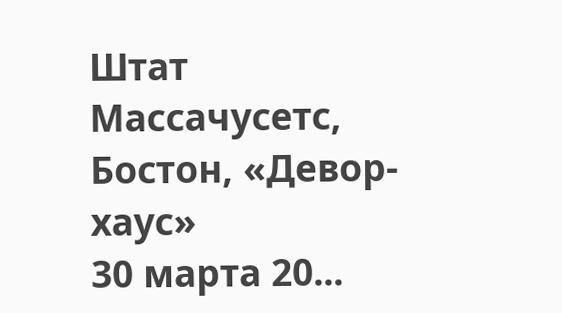Штат Массачусетс, Бостон, «Девор-хаус»
30 марта 20...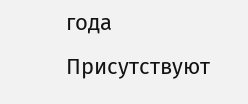года
Присутствуют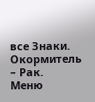все Знаки. Окормитель – Рак.
Меню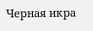Черная икра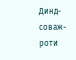Динд-соваж-роти